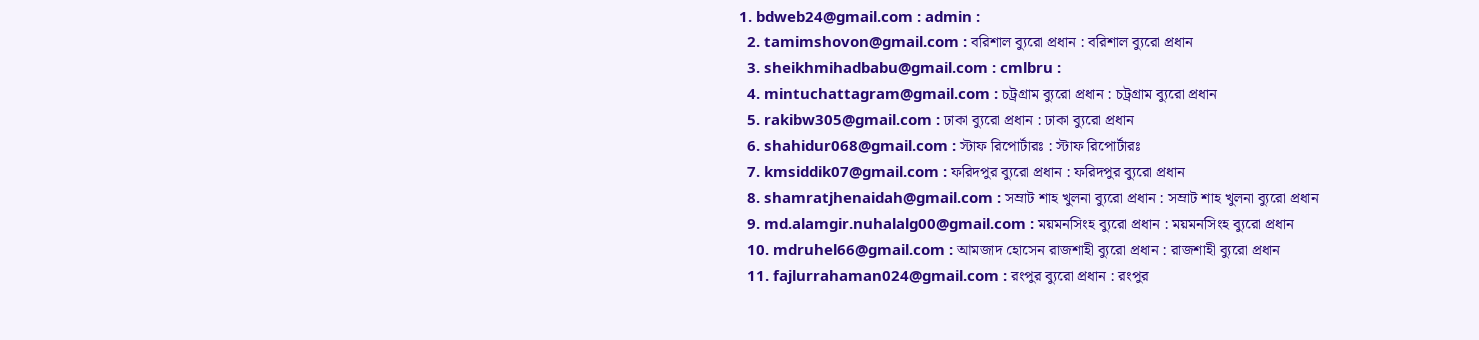1. bdweb24@gmail.com : admin :
  2. tamimshovon@gmail.com : বরিশাল ব্যুরো প্রধান : বরিশাল ব্যুরো প্রধান
  3. sheikhmihadbabu@gmail.com : cmlbru :
  4. mintuchattagram@gmail.com : চট্রগ্রাম ব্যুরো প্রধান : চট্রগ্রাম ব্যুরো প্রধান
  5. rakibw305@gmail.com : ঢাকা ব্যুরো প্রধান : ঢাকা ব্যুরো প্রধান
  6. shahidur068@gmail.com : স্টাফ রিপোর্টারঃ : স্টাফ রিপোর্টারঃ
  7. kmsiddik07@gmail.com : ফরিদপুর ব্যুরো প্রধান : ফরিদপুর ব্যুরো প্রধান
  8. shamratjhenaidah@gmail.com : সম্রাট শাহ খুলনা ব্যুরো প্রধান : সম্রাট শাহ খুলনা ব্যুরো প্রধান
  9. md.alamgir.nuhalalg00@gmail.com : ময়মনসিংহ ব্যুরো প্রধান : ময়মনসিংহ ব্যুরো প্রধান
  10. mdruhel66@gmail.com : আমজাদ হোসেন রাজশাহী ব্যুরো প্রধান : রাজশাহী ব্যুরো প্রধান
  11. fajlurrahaman024@gmail.com : রংপুর ব্যুরো প্রধান : রংপুর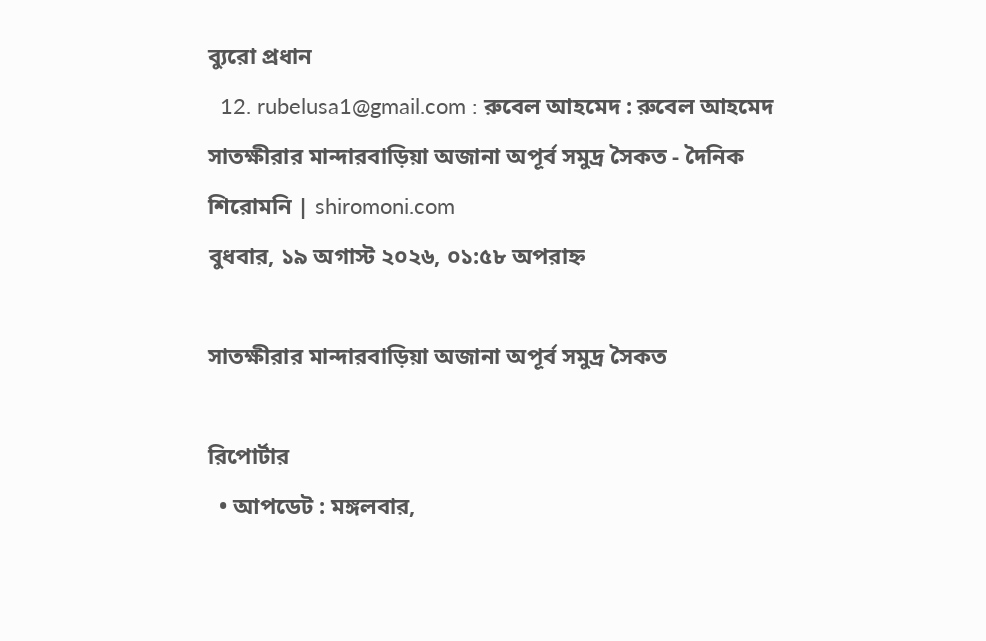ব্যুরো প্রধান
  12. rubelusa1@gmail.com : রুবেল আহমেদ : রুবেল আহমেদ
সাতক্ষীরার মান্দারবাড়িয়া অজানা অপূর্ব সমুদ্র সৈকত - দৈনিক শিরোমনি | shiromoni.com
বুধবার, ১৯ অগাস্ট ২০২৬, ০১:৫৮ অপরাহ্ন

সাতক্ষীরার মান্দারবাড়িয়া অজানা অপূর্ব সমুদ্র সৈকত

রিপোর্টার
  • আপডেট : মঙ্গলবার,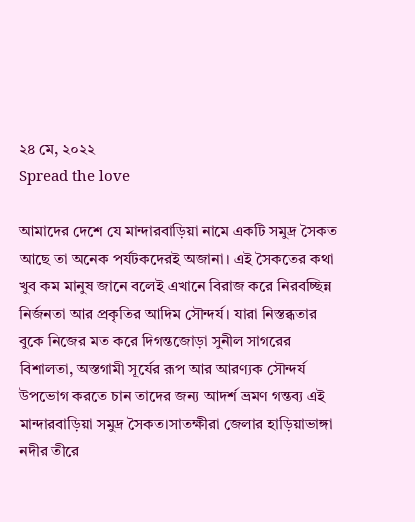২৪ মে, ২০২২
Spread the love

আমাদের দেশে যে মান্দারবাড়িয়া নামে একটি সমুদ্র সৈকত আছে তা অনেক পর্যটকদেরই অজানা। এই সৈকতের কথা খুব কম মানুষ জানে বলেই এখানে বিরাজ করে নিরবচ্ছিন্ন নির্জনতা আর প্রকৃতির আদিম সৌন্দর্য। যারা নিস্তব্ধতার বুকে নিজের মত করে দিগন্তজোড়া সুনীল সাগরের বিশালতা, অস্তগামী সূর্যের রূপ আর আরণ্যক সৌন্দর্য উপভোগ করতে চান তাদের জন্য আদর্শ ভ্রমণ গন্তব্য এই মান্দারবাড়িয়া সমুদ্র সৈকত।সাতক্ষীরা জেলার হাড়িয়াভাঙ্গা নদীর তীরে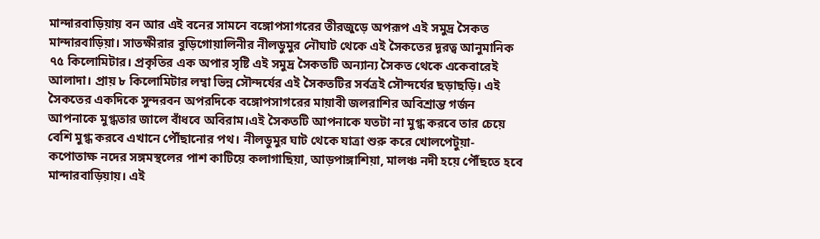মান্দারবাড়িয়ায় বন আর এই বনের সামনে বঙ্গোপসাগরের তীরজুড়ে অপরূপ এই সমুদ্র সৈকত মান্দারবাড়িয়া। সাতক্ষীরার বুড়িগোয়ালিনীর নীলডুমুর নৌঘাট থেকে এই সৈকতের দূরত্ব আনুমানিক ৭৫ কিলোমিটার। প্রকৃতির এক অপার সৃষ্টি এই সমুদ্র সৈকতটি অন্যান্য সৈকত থেকে একেবারেই আলাদা। প্রায় ৮ কিলোমিটার লম্বা ভিন্ন সৌন্দর্যের এই সৈকতটির সর্বত্রই সৌন্দর্যের ছড়াছড়ি। এই সৈকতের একদিকে সুন্দরবন অপরদিকে বঙ্গোপসাগরের মায়াবী জলরাশির অবিশ্রান্ত গর্জন আপনাকে মুগ্ধতার জালে বাঁধবে অবিরাম।এই সৈকতটি আপনাকে যতটা না মুগ্ধ করবে তার চেয়ে বেশি মুগ্ধ করবে এখানে পৌঁছানোর পথ। নীলডুমুর ঘাট থেকে যাত্রা শুরু করে খোলপেটুয়া-কপোতাক্ষ নদের সঙ্গমস্থলের পাশ কাটিয়ে কলাগাছিয়া, আড়পাঙ্গাশিয়া, মালঞ্চ নদী হয়ে পৌঁছতে হবে মান্দারবাড়িয়ায়। এই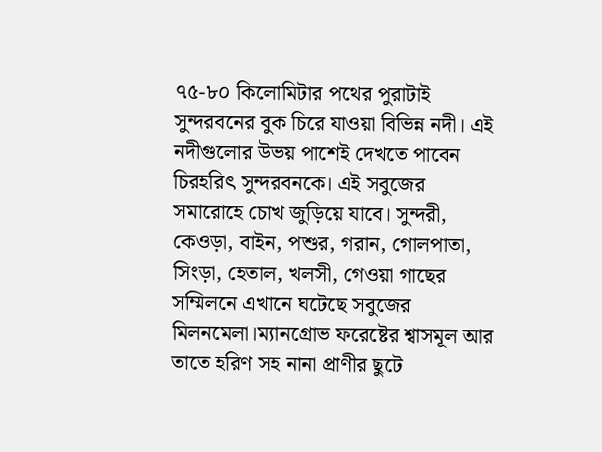৭৫-৮০ কিলোমিটার পথের পুরাটাই সুন্দরবনের বুক চিরে যাওয়া বিভিন্ন নদী। এই নদীগুলোর উভয় পাশেই দেখতে পাবেন চিরহরিৎ সুন্দরবনকে। এই সবুজের সমারোহে চোখ জুড়িয়ে যাবে। সুন্দরী, কেওড়া, বাইন, পশুর, গরান, গোলপাতা, সিংড়া, হেতাল, খলসী, গেওয়া গাছের সম্মিলনে এখানে ঘটেছে সবুজের মিলনমেলা।ম্যানগ্রোভ ফরেষ্টের শ্বাসমূল আর তাতে হরিণ সহ নানা প্রাণীর ছুটে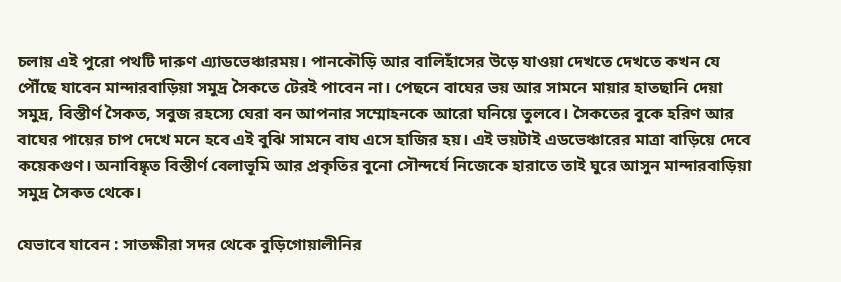চলায় এই পুরো পথটি দারুণ এ্যাডভেঞ্চারময়। পানকৌড়ি আর বালিহাঁসের উড়ে যাওয়া দেখতে দেখতে কখন যে পৌঁছে যাবেন মান্দারবাড়িয়া সমুদ্র সৈকতে টেরই পাবেন না। পেছনে বাঘের ভয় আর সামনে মায়ার হাতছানি দেয়া সমুদ্র, বিস্তীর্ণ সৈকত, সবুজ রহস্যে ঘেরা বন আপনার সম্মোহনকে আরো ঘনিয়ে তুলবে। সৈকতের বুকে হরিণ আর বাঘের পায়ের চাপ দেখে মনে হবে এই বুঝি সামনে বাঘ এসে হাজির হয়। এই ভয়টাই এডভেঞ্চারের মাত্রা বাড়িয়ে দেবে কয়েকগুণ। অনাবিষ্কৃত বিস্তীর্ণ বেলাভূমি আর প্রকৃতির বুনো সৌন্দর্যে নিজেকে হারাতে তাই ঘুরে আসুন মান্দারবাড়িয়া সমুদ্র সৈকত থেকে।

যেভাবে যাবেন : সাতক্ষীরা সদর থেকে বুড়িগোয়ালীনির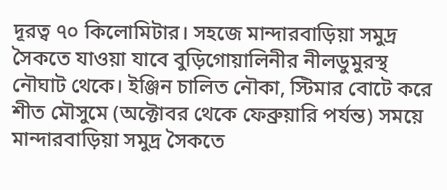দূরত্ব ৭০ কিলোমিটার। সহজে মান্দারবাড়িয়া সমুদ্র সৈকতে যাওয়া যাবে বুড়িগোয়ালিনীর নীলডুমুরস্থ নৌঘাট থেকে। ইঞ্জিন চালিত নৌকা, স্টিমার বোটে করে শীত মৌসুমে (অক্টোবর থেকে ফেব্রুয়ারি পর্যন্ত) সময়ে মান্দারবাড়িয়া সমুদ্র সৈকতে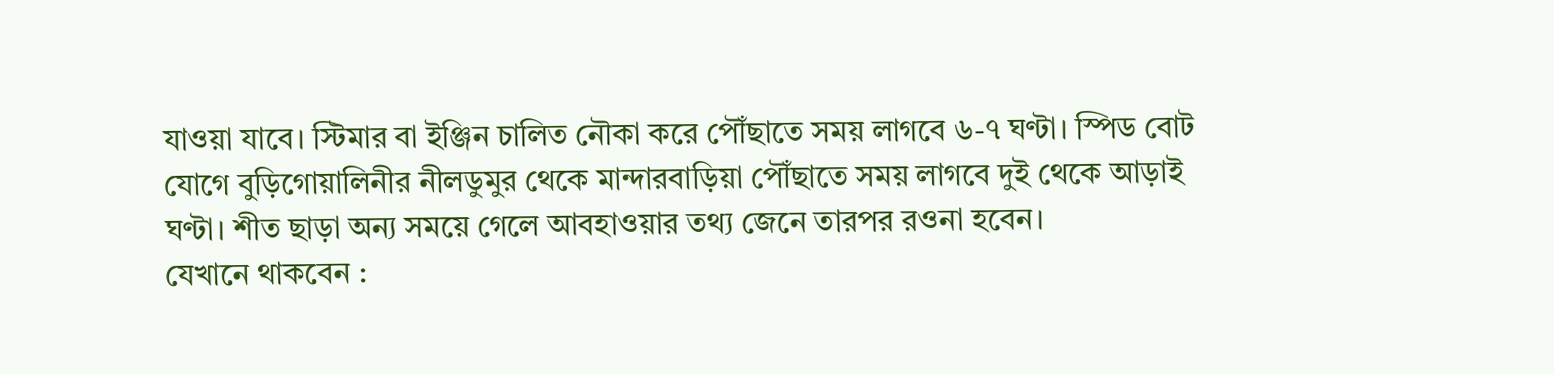যাওয়া যাবে। স্টিমার বা ইঞ্জিন চালিত নৌকা করে পৌঁছাতে সময় লাগবে ৬-৭ ঘণ্টা। স্পিড বোট যোগে বুড়িগোয়ালিনীর নীলডুমুর থেকে মান্দারবাড়িয়া পৌঁছাতে সময় লাগবে দুই থেকে আড়াই ঘণ্টা। শীত ছাড়া অন্য সময়ে গেলে আবহাওয়ার তথ্য জেনে তারপর রওনা হবেন।
যেখানে থাকবেন :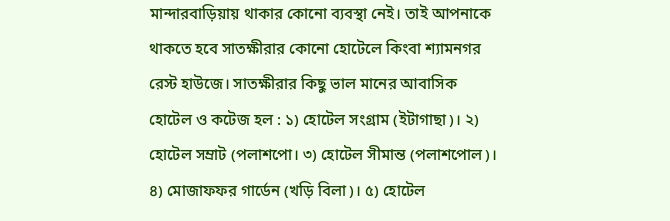মান্দারবাড়িয়ায় থাকার কোনো ব্যবস্থা নেই। তাই আপনাকে থাকতে হবে সাতক্ষীরার কোনো হোটেলে কিংবা শ্যামনগর রেস্ট হাউজে। সাতক্ষীরার কিছু ভাল মানের আবাসিক হোটেল ও কটেজ হল : ১) হোটেল সংগ্রাম (ইটাগাছা)। ২) হোটেল সম্রাট (পলাশপো। ৩) হোটেল সীমান্ত (পলাশপোল)। ৪) মোজাফফর গার্ডেন (খড়ি বিলা)। ৫) হোটেল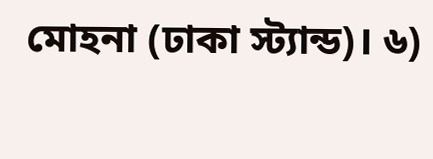মোহনা (ঢাকা স্ট্যান্ড)। ৬)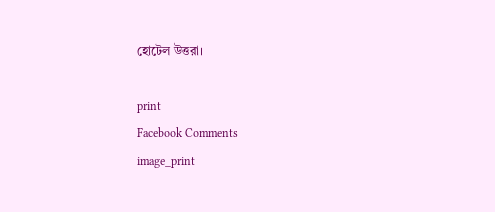হোটেল উত্তরা।

print
Facebook Comments
image_print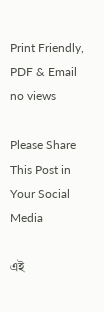Print Friendly, PDF & Email
no views

Please Share This Post in Your Social Media

এই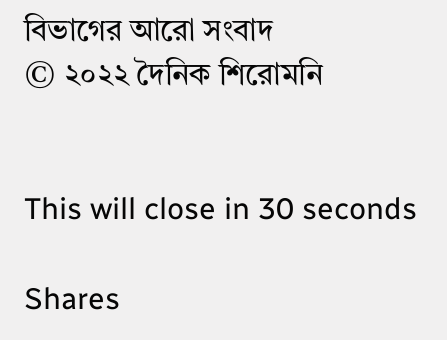বিভাগের আরো সংবাদ
© ২০২২ দৈনিক শিরোমনি


This will close in 30 seconds

Shares